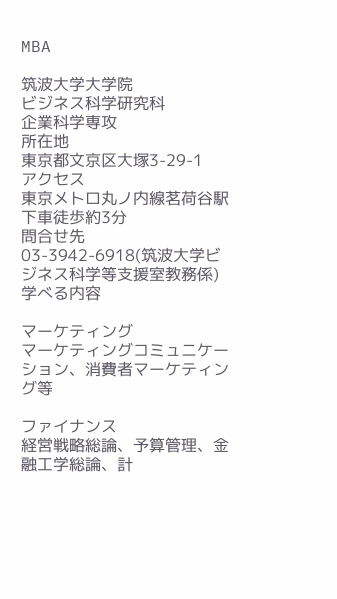MBA

筑波大学大学院
ビジネス科学研究科
企業科学専攻
所在地
東京都文京区大塚3-29-1
アクセス
東京メトロ丸ノ内線茗荷谷駅下車徒歩約3分
問合せ先
03-3942-6918(筑波大学ビジネス科学等支援室教務係)
学べる内容

マーケティング
マーケティングコミュニケーション、消費者マーケティング等

ファイナンス
経営戦略総論、予算管理、金融工学総論、計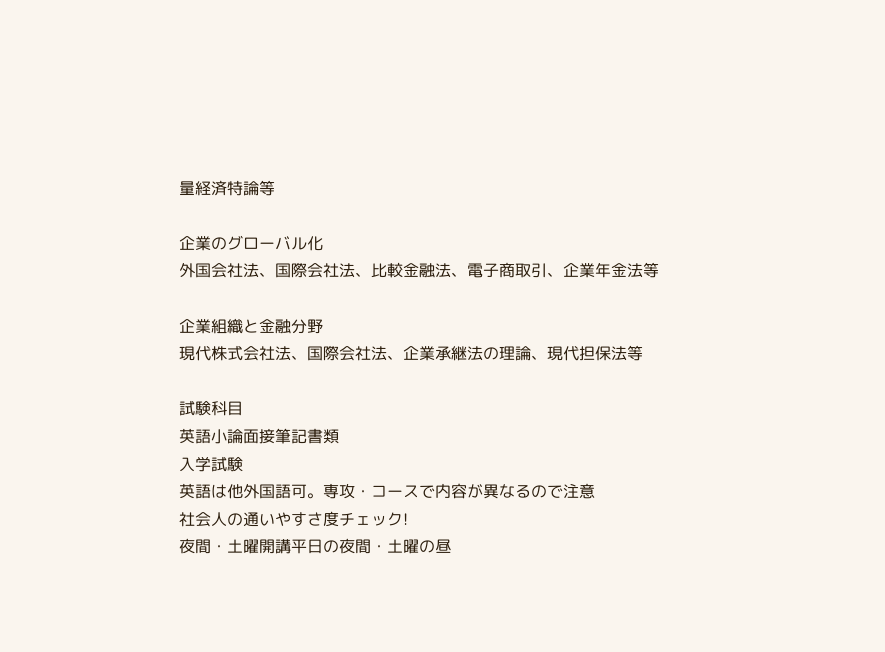量経済特論等

企業のグローバル化
外国会社法、国際会社法、比較金融法、電子商取引、企業年金法等

企業組織と金融分野
現代株式会社法、国際会社法、企業承継法の理論、現代担保法等

試験科目
英語小論面接筆記書類
入学試験
英語は他外国語可。専攻・コースで内容が異なるので注意
社会人の通いやすさ度チェック!
夜間・土曜開講平日の夜間・土曜の昼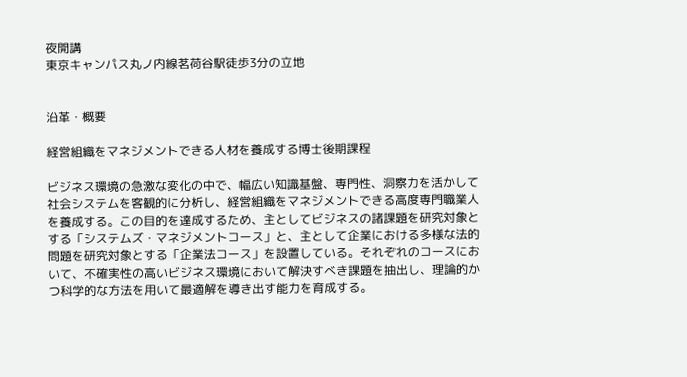夜開講
東京キャンパス丸ノ内線茗荷谷駅徒歩3分の立地


沿革・概要

経営組織をマネジメントできる人材を養成する博士後期課程

ビジネス環境の急激な変化の中で、幅広い知識基盤、専門性、洞察力を活かして社会システムを客観的に分析し、経営組織をマネジメントできる高度専門職業人を養成する。この目的を達成するため、主としてビジネスの諸課題を研究対象とする「システムズ・マネジメントコース」と、主として企業における多様な法的問題を研究対象とする「企業法コース」を設置している。それぞれのコースにおいて、不確実性の高いビジネス環境において解決すべき課題を抽出し、理論的かつ科学的な方法を用いて最適解を導き出す能力を育成する。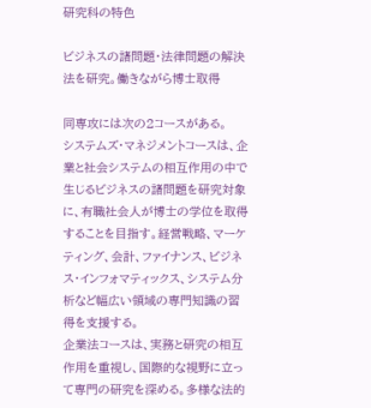研究科の特色

ビジネスの諸問題・法律問題の解決法を研究。働きながら博士取得

同専攻には次の2コースがある。
システムズ・マネジメントコースは、企業と社会システムの相互作用の中で生じるビジネスの諸問題を研究対象に、有職社会人が博士の学位を取得することを目指す。経営戦略、マーケティング、会計、ファイナンス、ビジネス・インフォマティックス、システム分析など幅広い領域の専門知識の習得を支援する。
企業法コースは、実務と研究の相互作用を重視し、国際的な視野に立って専門の研究を深める。多様な法的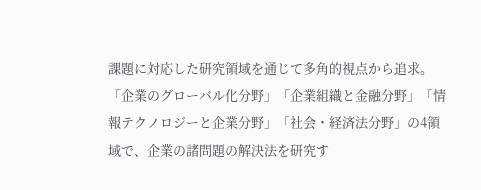課題に対応した研究領域を通じて多角的視点から追求。「企業のグローバル化分野」「企業組織と金融分野」「情報テクノロジーと企業分野」「社会・経済法分野」の4領域で、企業の諸問題の解決法を研究す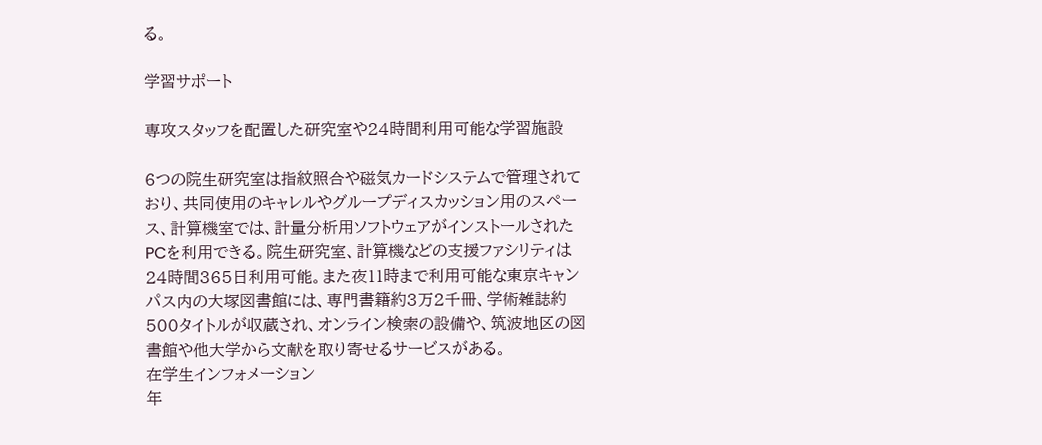る。

学習サポート

専攻スタッフを配置した研究室や24時間利用可能な学習施設

6つの院生研究室は指紋照合や磁気カードシステムで管理されており、共同使用のキャレルやグループディスカッション用のスペース、計算機室では、計量分析用ソフトウェアがインストールされたPCを利用できる。院生研究室、計算機などの支援ファシリティは24時間365日利用可能。また夜11時まで利用可能な東京キャンパス内の大塚図書館には、専門書籍約3万2千冊、学術雑誌約500タイトルが収蔵され、オンライン検索の設備や、筑波地区の図書館や他大学から文献を取り寄せるサービスがある。
在学生インフォメーション
年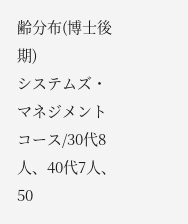齢分布(博士後期)
システムズ・マネジメントコース/30代8人、40代7人、50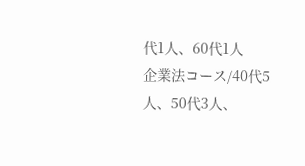代1人、60代1人
企業法コース/40代5人、50代3人、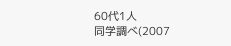60代1人
同学調べ(2007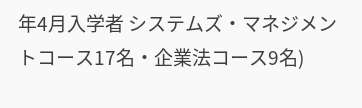年4月入学者 システムズ・マネジメントコース17名・企業法コース9名)